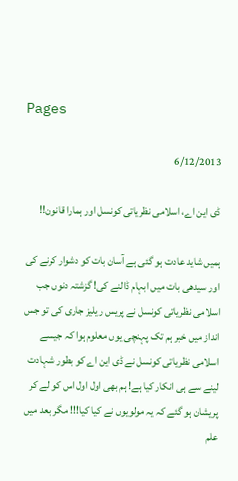Pages

6/12/2013

ڈی این اے، اسلامی نظریاتی کونسل اور ہمارا قانون!!

ہمیں شاید عادت ہو گئی ہے آسان بات کو دشوار کرنے کی اور سیدھی بات میں ابہام ڈالنے کی! گزشتہ دنوں جب اسلامی نظریاتی کونسل نے پریس ریلیز جاری کی تو جس انداز میں خبر ہم تک پہنچی یوں معلوم ہوا کہ جیسے اسلامی نظریاتی کونسل نے ڈی این اے کو بطور شہادت لینے سے ہی انکار کیا ہے! ہم بھی اول اول اس کو لے کر پریشان ہو گئے کہ یہ مولویوں نے کیا کیا!!! مگر بعد میں علم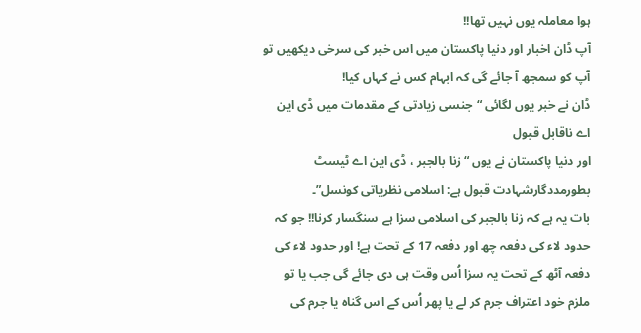ہوا معاملہ یوں نہیں تھا!!
آپ ڈان اخبار اور دنیا پاکستان میں اس خبر کی سرخی دیکھیں تو آپ کو سمجھ آ جائے گی کہ ابہام کس نے کہاں کیا!
ڈان نے خبر یوں لگائی “جنسی زیادتی کے مقدمات میں ڈی این اے ناقابل قبول
اور دنیا پاکستان نے یوں “زنا بالجبر ، ڈی این اے ٹیسٹ بطورمددگارشہادت قبول ہے: اسلامی نظریاتی کونسل”۔
بات یہ ہے کہ زنا بالجبر کی اسلامی سزا ہے سنگسار کرنا!! جو کہ حدود لاء کی دفعہ چھ اور دفعہ 17 کے تحت ہے! اور حدود لاء کی دفعہ آٹھ کے تحت یہ سزا اُس وقت ہی دی جائے گی جب یا تو ملزم خود اعتراف جرم کر لے یا پھر اُس کے اس گناہ یا جرم کی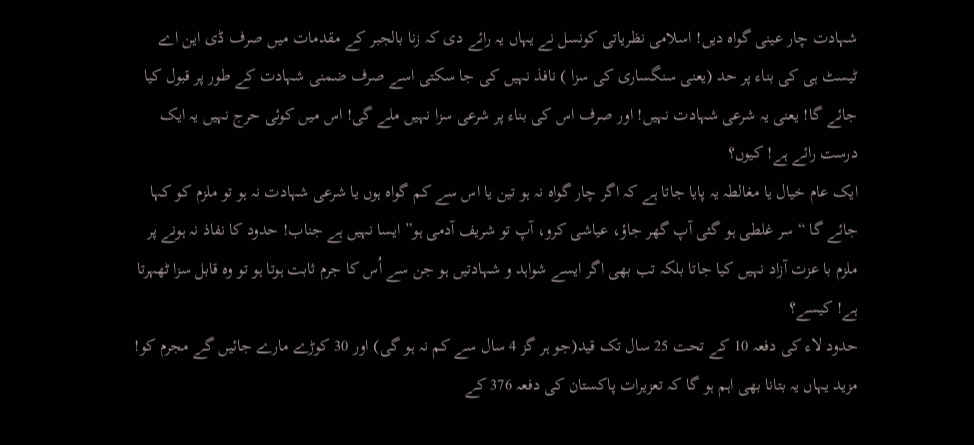شہادت چار عینی گواہ دیں! اسلامی نظریاتی کونسل نے یہاں یہ رائے دی کہ زنا بالجبر کے مقدمات میں صرف ڈی این اے ٹیسٹ ہی کی بناء پر حد (یعنی سنگساری کی سزا ) نافذ نہیں کی جا سکتی اسے صرف ضمنی شہادت کے طور پر قبول کیا جائے گا! یعنی یہ شرعی شہادت نہیں! اور صرف اس کی بناء پر شرعی سزا نہیں ملے گی! اس میں کوئی حرج نہیں یہ ایک درست رائے ہے! کیوں؟
ایک عام خیال یا مغالطہ یہ پایا جاتا ہے کہ اگر چار گواہ نہ ہو تین یا اس سے کم گواہ ہوں یا شرعی شہادت نہ ہو تو ملزم کو کہا جائے گا “سر غلطی ہو گئی آپ گھر جاؤ، عیاشی کرو، آپ تو شریف آدمی ہو” ایسا نہیں ہے جناب! حدود کا نفاذ نہ ہونے پر ملزم با عزت آزاد نہیں کیا جاتا بلکہ تب بھی اگر ایسے شواہد و شہادتیں ہو جن سے اُس کا جرم ثابت ہوتا ہو تو وہ قابل سزا ٹھہرتا ہے! کیسے؟
حدود لاء کی دفعہ 10 کے تحت 25 سال تک قید(جو ہر گز 4 سال سے کم نہ ہو گی) اور 30 کوڑے مارے جائیں گے مجرم کو! مزید یہاں یہ بتانا بھی اہم ہو گا کہ تعزیرات پاکستان کی دفعہ 376 کے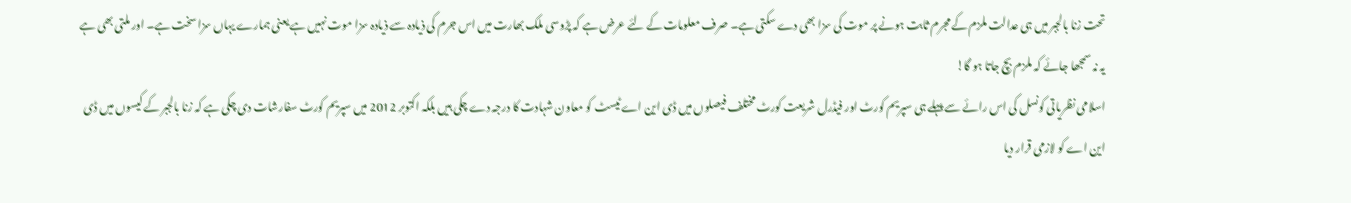تحت زنا بالجبر میں ہی عدالت ملزم کے مجرم ثابت ہونے پر موت کی سزا بھی دے سکتی ہے۔ صرف معلومات کے لئے عرض ہے کہ پڑوسی ملک بھارت میں اس جرم کی ذیادہ سے ذیادہ سزا موت نہیں ہے یعنی ہمارے یہاں سزا سخت ہے۔ اور ملتی بھی ہے یہ نہ سمجھا جائے کہ ملزم بچ جاتا ہو گا!
اسلامی نظریاتی کونسل کی اس رائے سے پہلے ہی سپریم کورٹ اور فیڈرل شریعت کورٹ مختلف فیصلوں میں ڈی این اے ٹیسٹ کو معاون شہادت کا درجہ دے چکی ہیں بلکہ اکتوبر 2012 میں سپریم کورٹ سفارشات دی چکی ہے کہ زنا بالجبر کے کیسوں میں ڈی این اے کو لازمی قرار دیا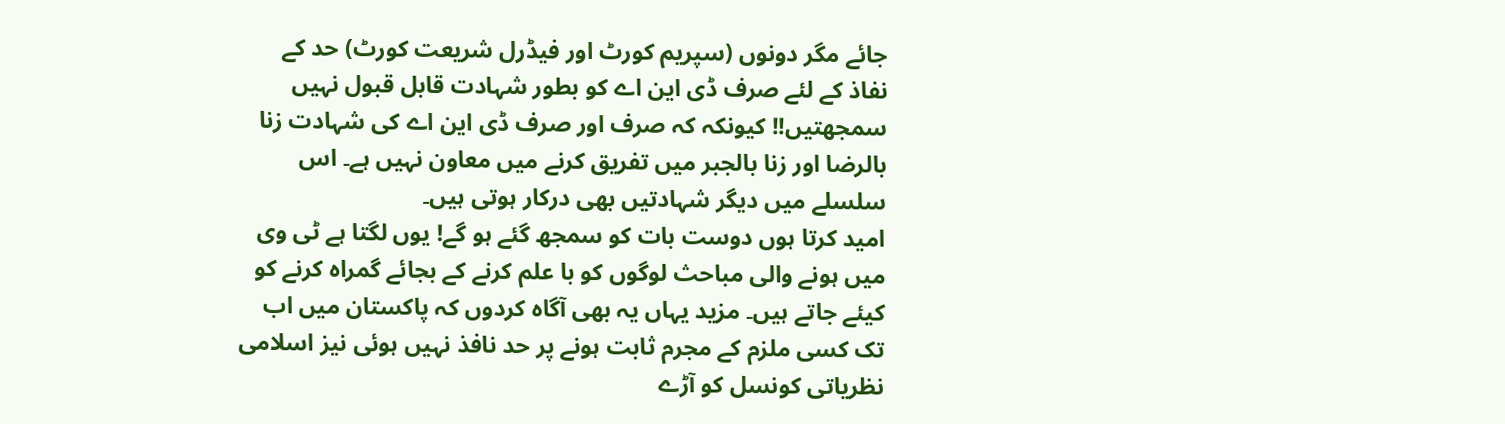جائے مگر دونوں (سپریم کورٹ اور فیڈرل شریعت کورٹ) حد کے نفاذ کے لئے صرف ڈی این اے کو بطور شہادت قابل قبول نہیں سمجھتیں!! کیونکہ کہ صرف اور صرف ڈی این اے کی شہادت زنا بالرضا اور زنا بالجبر میں تفریق کرنے میں معاون نہیں ہے۔ اس سلسلے میں دیگر شہادتیں بھی درکار ہوتی ہیں۔
امید کرتا ہوں دوست بات کو سمجھ گئے ہو گے! یوں لگتا ہے ٹی وی میں ہونے والی مباحث لوگوں کو با علم کرنے کے بجائے گمراہ کرنے کو کیئے جاتے ہیں۔ مزید یہاں یہ بھی آگاہ کردوں کہ پاکستان میں اب تک کسی ملزم کے مجرم ثابت ہونے پر حد نافذ نہیں ہوئی نیز اسلامی نظریاتی کونسل کو آڑے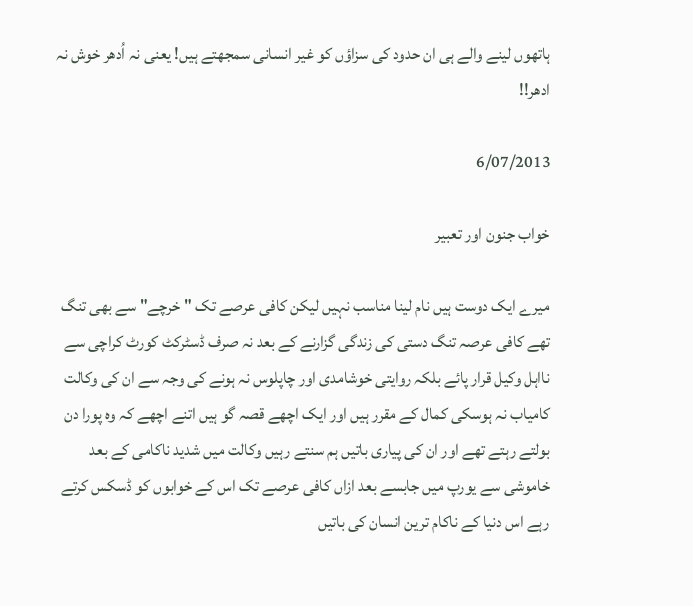ہاتھوں لینے والے ہی ان حدود کی سزاؤں کو غیر انسانی سمجھتے ہیں! یعنی نہ اُدھر خوش نہ ادھر!!

6/07/2013

خواب جنون اور تعبیر

میرے ایک دوست ہیں نام لینا مناسب نہیں لیکن کافی عرصے تک "خرچے" سے بھی تنگ تھے کافی عرصہ تنگ دستی کی زندگی گزارنے کے بعد نہ صرف ڈسٹرکٹ کورٹ کراچی سے نااہل وکیل قرار پائے بلکہ روایتی خوشامدی اور چاپلوس نہ ہونے کی وجہ سے ان کی وکالت کامیاب نہ ہوسکی کمال کے مقرر ہیں اور ایک اچھے قصہ گو ہیں اتنے اچھے کہ وہ پورا دن بولتے رہتے تھے اور ان کی پیاری باتیں ہم سنتے رہیں وکالت میں شدید ناکامی کے بعد خاموشی سے یورپ میں جابسے بعد ازاں کافی عرصے تک اس کے خوابوں کو ڈسکس کرتے رہے اس دنیا کے ناکام ترین انسان کی باتیں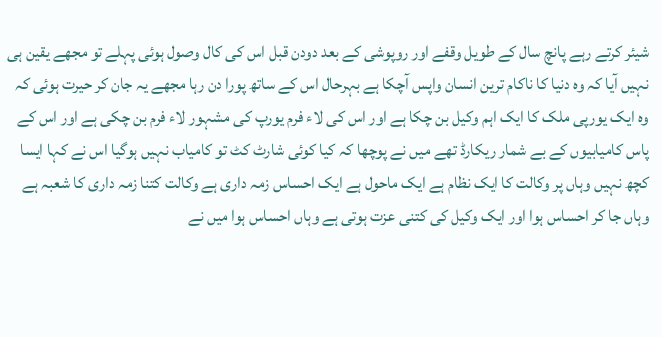شیئر کرتے رہے پانچ سال کے طویل وقفے اور روپوشی کے بعد دودن قبل اس کی کال وصول ہوئی پہلے تو مجھے یقین ہی نہیں آیا کہ وہ دنیا کا ناکام ترین انسان واپس آچکا ہے بہرحال اس کے ساتھ پورا دن رہا مجھے یہ جان کر حیرت ہوئی کہ وہ ایک یورپی ملک کا ایک اہم وکیل بن چکا ہے اور اس کی لاء فرم یورپ کی مشہور لاء فرم بن چکی ہے اور اس کے پاس کامیابیوں کے بے شمار ریکارڈ تھے میں نے پوچھا کہ کیا کوئی شارٹ کٹ تو کامیاب نہیں ہوگیا اس نے کہا ایسا کچھ نہیں وہاں پر وکالت کا ایک نظام ہے ایک ماحول ہے ایک احساس زمہ داری ہے وکالت کتنا زمہ داری کا شعبہ ہے وہاں جا کر احساس ہوا اور ایک وکیل کی کتنی عزت ہوتی ہے وہاں احساس ہوا میں نے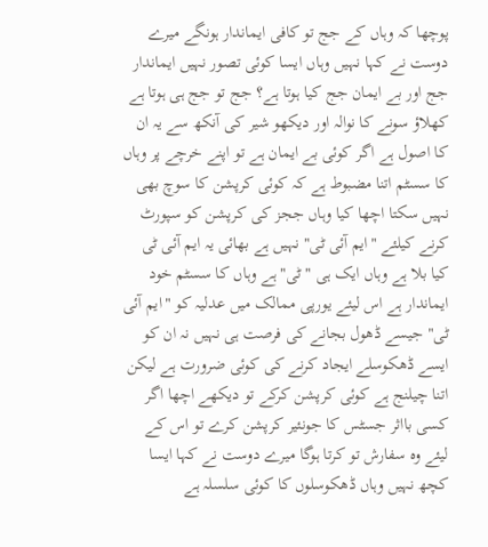پوچھا کہ وہاں کے جج تو کافی ایماندار ہونگے میرے دوست نے کہا نہیں وہاں ایسا کوئی تصور نہیں ایماندار جج اور بے ایمان جج کیا ہوتا ہے؟ جج تو جج ہی ہوتا ہے کھلاؤ سونے کا نوالہ اور دیکھو شیر کی آنکھ سے یہ ان کا اصول ہے اگر کوئی بے ایمان ہے تو اپنے خرچے پر وہاں کا سسٹم اتنا مضبوط ہے کہ کوئی کرپشن کا سوچ بھی نہیں سکتا اچھا کیا وہاں ججز کی کرپشن کو سپورٹ کرنے کیلئے "ایم آئی ٹی" نہیں ہے بھائی یہ ایم آئی ٹی کیا بلا ہے وہاں ایک ہی "ٹی" ہے وہاں کا سسٹم خود ایماندار ہے اس لیئے یورپی ممالک میں عدلیہ کو "ایم آئی ٹی" جیسے ڈھول بجانے کی فرصت ہی نہیں نہ ان کو ایسے ڈھکوسلے ایجاد کرنے کی کوئی ضرورت ہے لیکن اتنا چیلنج ہے کوئی کرپشن کرکے تو دیکھے اچھا اگر کسی بااثر جسٹس کا جونئیر کرپشن کرے تو اس کے لیئے وہ سفارش تو کرتا ہوگا میرے دوست نے کہا ایسا کچھ نہیں وہاں ڈھکوسلوں کا کوئی سلسلہ ہے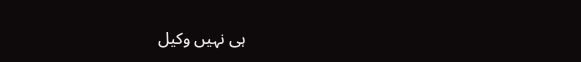ہی نہیں وکیل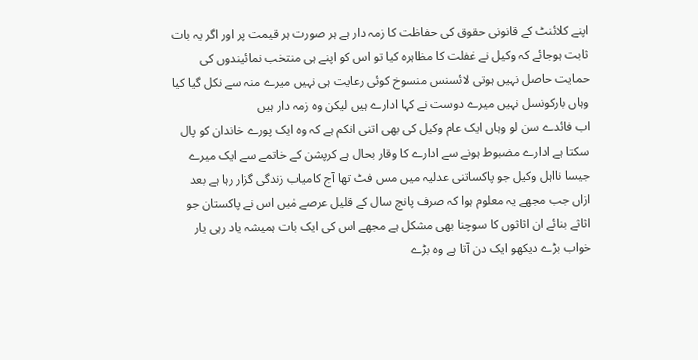اپنے کلائنٹ کے قانونی حقوق کی حفاظت کا زمہ دار ہے ہر صورت ہر قیمت پر اور اگر یہ بات ثابت ہوجائے کہ وکیل نے غفلت کا مظاہرہ کیا تو اس کو اپنے ہی منتخب نمائیندوں کی حمایت حاصل نہیں ہوتی لائسنس منسوخ کوئی رعایت ہی نہیں میرے منہ سے نکل گیا کیا وہاں بارکونسل نہیں میرے دوست نے کہا ادارے ہیں لیکن وہ زمہ دار ہیں
اب فائدے سن لو وہاں ایک عام وکیل کی بھی اتنی انکم ہے کہ وہ ایک پورے خاندان کو پال سکتا ہے ادارے مضبوط ہونے سے ادارے کا وقار بحال ہے کرپشن کے خاتمے سے ایک میرے جیسا نااہل وکیل جو پاکساتنی عدلیہ میں مس فٹ تھا آج کامیاب زندگی گزار رہا ہے بعد ازاں جب مجھے یہ معلوم ہوا کہ صرف پانچ سال کے قلیل عرصے مٰیں اس نے پاکستان جو اثاثے بنائے ان اثاثوں کا سوچنا بھی مشکل ہے مجھے اس کی ایک بات ہمیشہ یاد رہی یار خواب بڑے دیکھو ایک دن آتا ہے وہ بڑے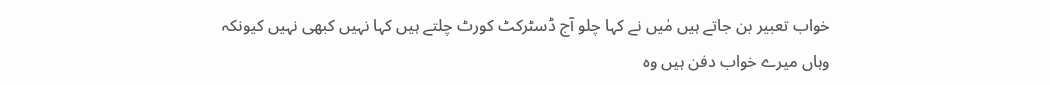خواب تعبیر بن جاتے ہیں مٰیں نے کہا چلو آج ڈسٹرکٹ کورٹ چلتے ہیں کہا نہیں کبھی نہیں کیونکہ وہاں میرے خواب دفن ہیں وہ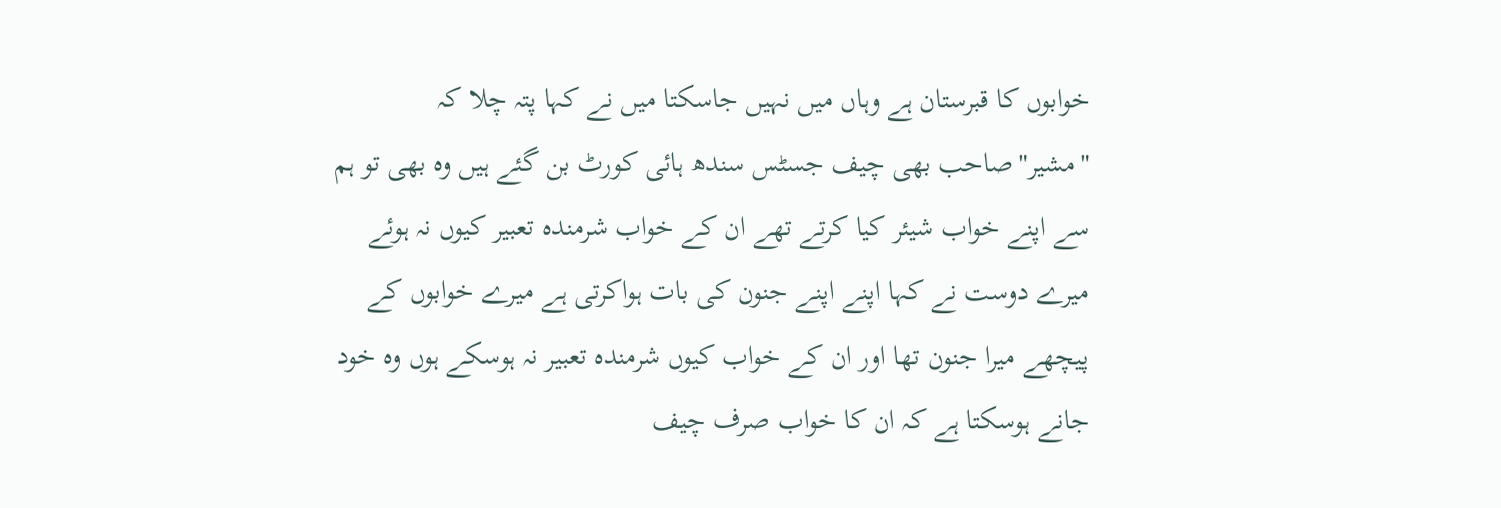خوابوں کا قبرستان ہے وہاں میں نہیں جاسکتا میں نے کہا پتہ چلا کہ "مشیر"صاحب بھی چیف جسٹس سندھ ہائی کورٹ بن گئے ہیں وہ بھی تو ہم سے اپنے خواب شیئر کیا کرتے تھے ان کے خواب شرمندہ تعبیر کیوں نہ ہوئے میرے دوست نے کہا اپنے اپنے جنون کی بات ہواکرتی ہے میرے خوابوں کے پیچھے میرا جنون تھا اور ان کے خواب کیوں شرمندہ تعبیر نہ ہوسکے ہوں وہ خود جانے ہوسکتا ہے کہ ان کا خواب صرف چیف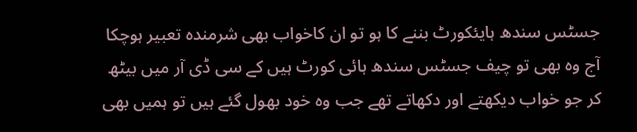جسٹس سندھ ہایئکورٹ بننے کا ہو تو ان کاخواب بھی شرمندہ تعبیر ہوچکا آج وہ بھی تو چیف جسٹس سندھ ہائی کورٹ ہیں کے سی ڈی آر میں بیٹھ کر جو خواب دیکھتے اور دکھاتے تھے جب وہ خود بھول گئے ہیں تو ہمیں بھی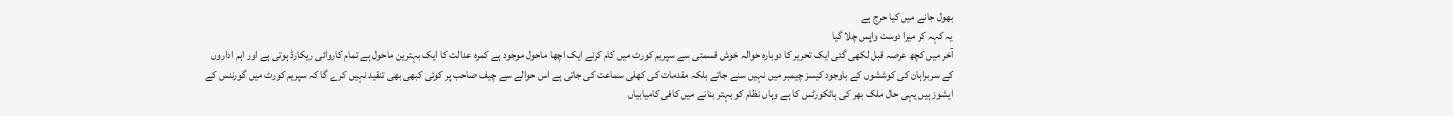بھول جانے میں کیا حرج ہے
یہ کہہ کر میرا دوست واپس چلا گیا
آخر میں کچھ عرصہ قبل لکھی گئی ایک تحریر کا دوبارہ حوالہ خوش قسمتی سے سپریم کورٹ میں کام کرنے ایک اچھا ماحول موجود ہے کمرہ عدالت کا ایک بہترین ماحول ہے تمام کاروائی ریکارڈ ہوتی ہے اور اہم اداروں کے سربراہان کی کوششوں کے باوجود کیسز چیمبر میں نہیں سنے جاتے بلکہ مقدمات کی کھلی سماعت کی جاتی ہے اس حوالے سے چیف صاحب پر کوئی کبھی بھی تنقید نہیں کرے گا کہ سپریم کورٹ میں گورننس کے ایشوز ہیں یہی حال ملک بھر کی ہائکورٹس کا ہے وہاں نظام کو بہتر بنانے میں کافی کامیابیاں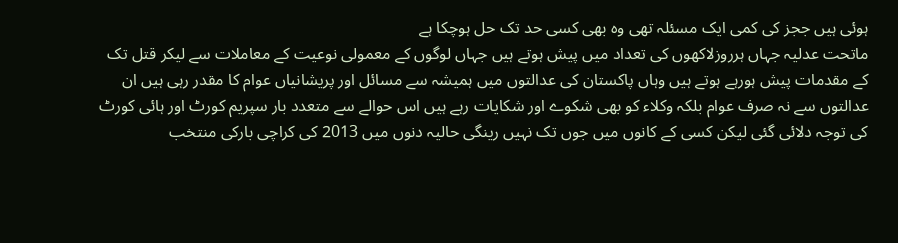ہوئی ہیں ججز کی کمی ایک مسئلہ تھی وہ بھی کسی حد تک حل ہوچکا ہے
ماتحت عدلیہ جہاں ہرروزلاکھوں کی تعداد میں پیش ہوتے ہیں جہاں لوگوں کے معمولی نوعیت کے معاملات سے لیکر قتل تک کے مقدمات پیش ہورہے ہوتے ہیں وہاں پاکستان کی عدالتوں میں ہمیشہ سے مسائل اور پریشانیاں عوام کا مقدر رہی ہیں ان عدالتوں سے نہ صرف عوام بلکہ وکلاء کو بھی شکوے اور شکایات رہے ہیں اس حوالے سے متعدد بار سپریم کورٹ اور ہائی کورٹ کی توجہ دلائی گئی لیکن کسی کے کانوں میں جوں تک نہیں رینگی حالیہ دنوں میں 2013 کی کراچی بارکی منتخب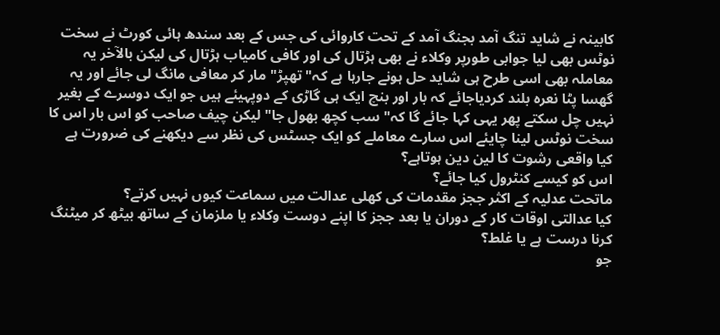کابینہ نے شاید تنگ آمد بجنگ آمد کے تحت کاروائی کی جس کے بعد سندھ ہائی کورٹ نے سخت نوٹس بھی لیا جوابی طورپر وکلاء نے بھی ہڑتال کی اور کافی کامیاب ہڑتال کی لیکن بالآخر یہ معاملہ بھی اسی طرح ہی شاید حل ہونے جارہا ہے کہ" تھپڑ" مار کر معافی مانگ لی جائے اور یہ گھسا پٹا نعرہ بلند کردیاجائے کہ بار اور بنچ ایک ہی گاڑی کے دوپہیئے ہیں جو ایک دوسرے کے بغیر نہیں چل سکتے پھر یہی کہا جائے گا کہ" سب کچھ بھول جا" لیکن چیف صاحب کو اس بار اس کا سخت نوٹس لینا چایئے اس سارے معاملے کو ایک جسٹس کی نظر سے دیکھنے کی ضرورت ہے
کیا واقعی رشوت کا لین دین ہوتاہے؟
اس کو کیسے کنٹرول کیا جائے؟
ماتحت عدلیہ کے اکثر ججز مقدمات کی کھلی عدالت میں سماعت کیوں نہیں کرتے؟
کیا عدالتی اوقات کار کے دوران یا بعد ججز کا اپنے دوست وکلاء یا ملزمان کے ساتھ بیٹھ کر میٹنگ کرنا درست ہے یا غلط؟
جو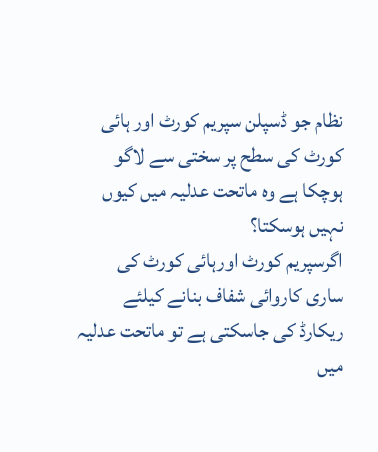نظام جو ڈسپلن سپریم کورٹ اور ہائی کورٹ کی سطح پر سختی سے لاگو ہوچکا ہے وہ ماتحت عدلیہ میں کیوں نہیں ہوسکتا؟
اگرسپریم کورٹ اورہائی کورٹ کی ساری کاروائی شفاف بنانے کیلئے ریکارڈ کی جاسکتی ہے تو ماتحت عدلیہ میں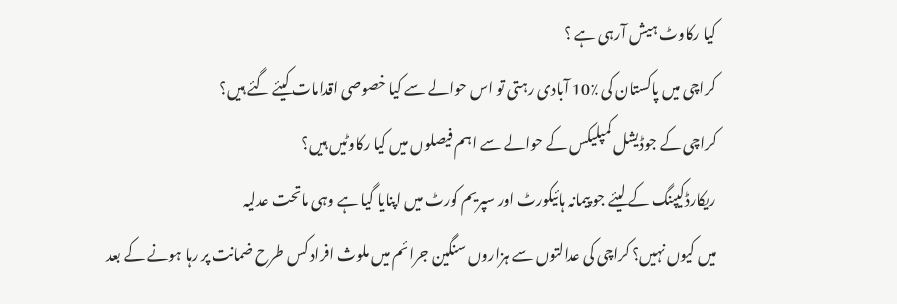کیا رکاوٹ ہیش آرہی ہے ؟
کراچی میں پاکستان کی ٪10 آبادی رہتی تو اس حوالے سے کیا خصوصی اقدامات کیئے گئے ہیں؟
کراچی کے جوڈیشل کمپلیکس کے حوالے سے اہم فیصلوں میں کیا رکاوٹیں ہیں؟
ریکارڈکیپنگ کے لیئے جو پیمانہ ہائیکورٹ اور سپریم کورٹ میں اپنایا گیا ہے وہی ماتحت عدلیہ
میں کیوں نہیں؟ کراچی کی عدالتوں سے ہزاروں سنگین جرائم میں ملوث افراد کس طرح ضمانت پر رہا ہونے کے بعد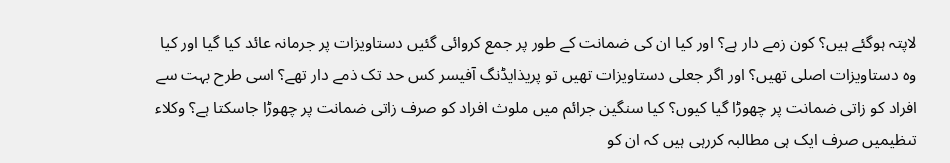لاپتہ ہوگئے ہیں؟ کون زمے دار ہے؟ اور کیا ان کی ضمانت کے طور پر جمع کروائی گئیں دستاویزات پر جرمانہ عائد کیا گیا اور کیا وہ دستاویزات اصلی تھیں؟ اور اگر جعلی دستاویزات تھیں تو پریذایڈنگ آفیسر کس حد تک ذمے دار تھے؟ اسی طرح بہت سے افراد کو زاتی ضمانت پر چھوڑا گیا کیوں؟ کیا سنگین جرائم میں ملوث افراد کو صرف زاتی ضمانت پر چھوڑا جاسکتا ہے؟ وکلاء تںظیمیں صرف ایک ہی مطالبہ کررہی ہیں کہ ان کو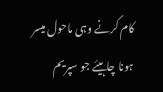کام کرنے وہی ماحول میسر ہونا چاہیئے جو سپریم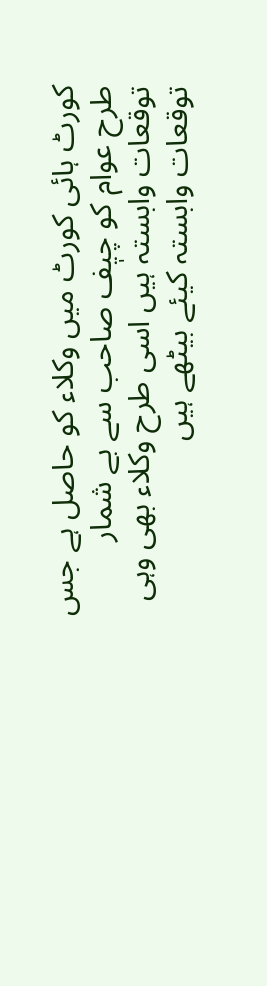کورٹ ہائی کورٹ میں وکلاء کو حاصل ہے جس طرح عوام کو چیٖف صاحب سے بے شمار توقعات وابستہ ہیں اسی طرح وکلاء بھی وہی توقعات وابستہ کیئے بیٹھے ہیں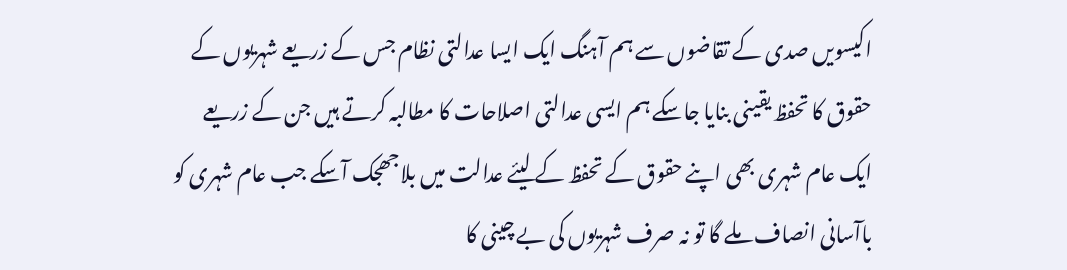اکیسویں صدی کے تقاضوں سے ہم آہنگ ایک ایسا عدالتی نظام جس کے زریعے شہریوں کے حقوق کا تحفظ یقینی بنایا جاسکے ہم ایسی عدالتی اصلاحات کا مطالبہ کرتے ہیں جن کے زریعے ایک عام شہری بھی اپنے حقوق کے تحفظ کے لیئے عدالت میں بلاجھجک آسکے جب عام شہری کو باآسانی انصاف ملے گا تو نہ صرف شہریوں کی بے چینی کا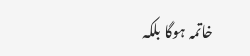خاتمہ ہوگا بلکہ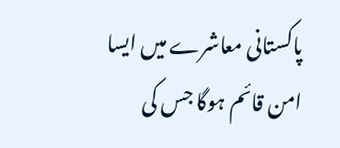پاکستانی معاشرے میں ایسا امن قائم ہوگا جس کی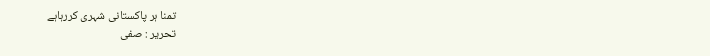تمنا ہر پاکستانی شہری کررہاہے
تحریر : صفی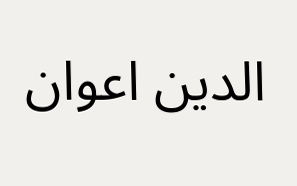الدین اعوان